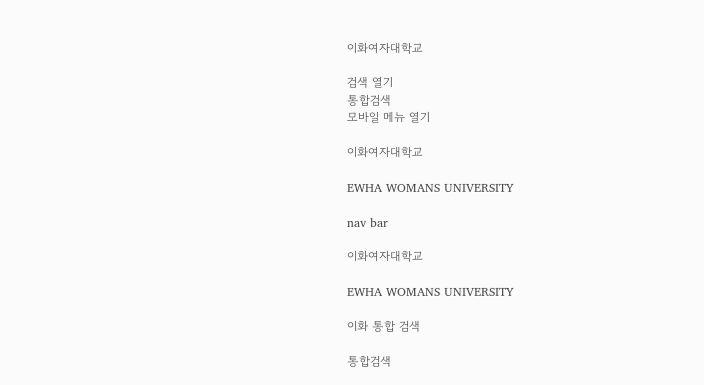이화여자대학교

검색 열기
통합검색
모바일 메뉴 열기

이화여자대학교

EWHA WOMANS UNIVERSITY

nav bar

이화여자대학교

EWHA WOMANS UNIVERSITY

이화 통합 검색

통합검색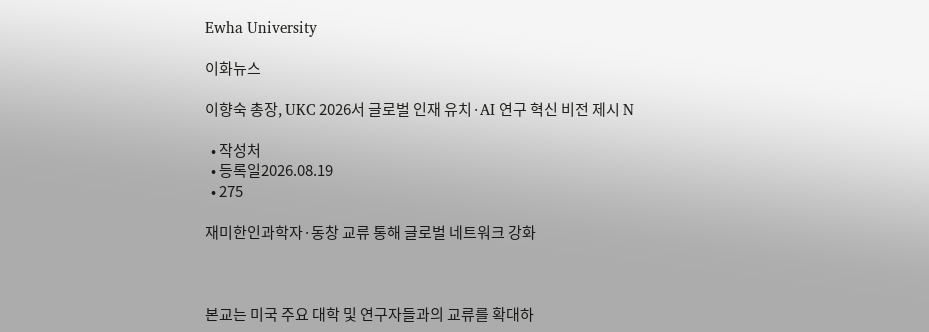Ewha University

이화뉴스

이향숙 총장, UKC 2026서 글로벌 인재 유치·AI 연구 혁신 비전 제시 N

  • 작성처
  • 등록일2026.08.19
  • 275

재미한인과학자·동창 교류 통해 글로벌 네트워크 강화



본교는 미국 주요 대학 및 연구자들과의 교류를 확대하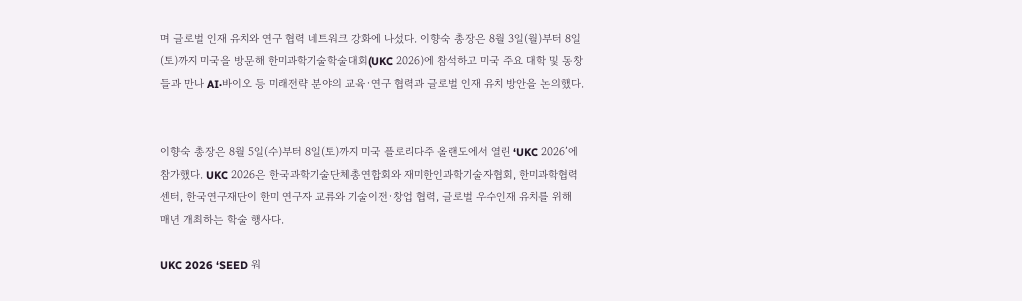며 글로벌 인재 유치와 연구 협력 네트워크 강화에 나섰다. 이향숙 총장은 8월 3일(월)부터 8일(토)까지 미국을 방문해 한미과학기술학술대회(UKC 2026)에 참석하고 미국 주요 대학 및 동창들과 만나 AI·바이오 등 미래전략 분야의 교육·연구 협력과 글로벌 인재 유치 방안을 논의했다.


이향숙 총장은 8월 5일(수)부터 8일(토)까지 미국 플로리다주 올랜도에서 열린 ‘UKC 2026’에 참가했다. UKC 2026은 한국과학기술단체총연합회와 재미한인과학기술자협회, 한미과학협력센터, 한국연구재단이 한미 연구자 교류와 기술이전·창업 협력, 글로벌 우수인재 유치를 위해 매년 개최하는 학술 행사다.

UKC 2026 ‘SEED 워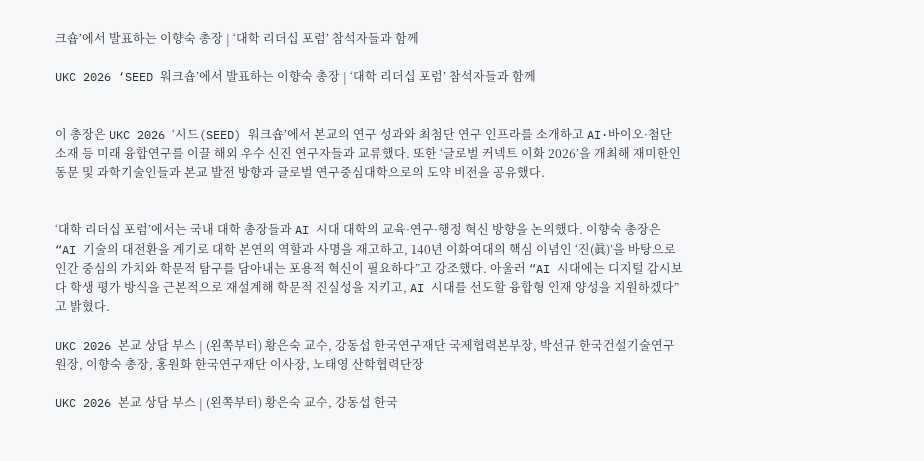크숍’에서 발표하는 이향숙 총장 | ‘대학 리더십 포럼’ 참석자들과 함께

UKC 2026 ‘SEED 워크숍’에서 발표하는 이향숙 총장 | ‘대학 리더십 포럼’ 참석자들과 함께


이 총장은 UKC 2026 ‘시드(SEED) 워크숍’에서 본교의 연구 성과와 최첨단 연구 인프라를 소개하고 AI·바이오·첨단 소재 등 미래 융합연구를 이끌 해외 우수 신진 연구자들과 교류했다. 또한 ‘글로벌 커넥트 이화 2026’을 개최해 재미한인 동문 및 과학기술인들과 본교 발전 방향과 글로벌 연구중심대학으로의 도약 비전을 공유했다.


‘대학 리더십 포럼’에서는 국내 대학 총장들과 AI 시대 대학의 교육·연구·행정 혁신 방향을 논의했다. 이향숙 총장은 “AI 기술의 대전환을 계기로 대학 본연의 역할과 사명을 재고하고, 140년 이화여대의 핵심 이념인 ‘진(眞)’을 바탕으로 인간 중심의 가치와 학문적 탐구를 담아내는 포용적 혁신이 필요하다”고 강조했다. 아울러 “AI 시대에는 디지털 감시보다 학생 평가 방식을 근본적으로 재설계해 학문적 진실성을 지키고, AI 시대를 선도할 융합형 인재 양성을 지원하겠다”고 밝혔다.

UKC 2026 본교 상담 부스 | (왼쪽부터) 황은숙 교수, 강동섭 한국연구재단 국제협력본부장, 박선규 한국건설기술연구원장, 이향숙 총장, 홍원화 한국연구재단 이사장, 노태영 산학협력단장

UKC 2026 본교 상담 부스 | (왼쪽부터) 황은숙 교수, 강동섭 한국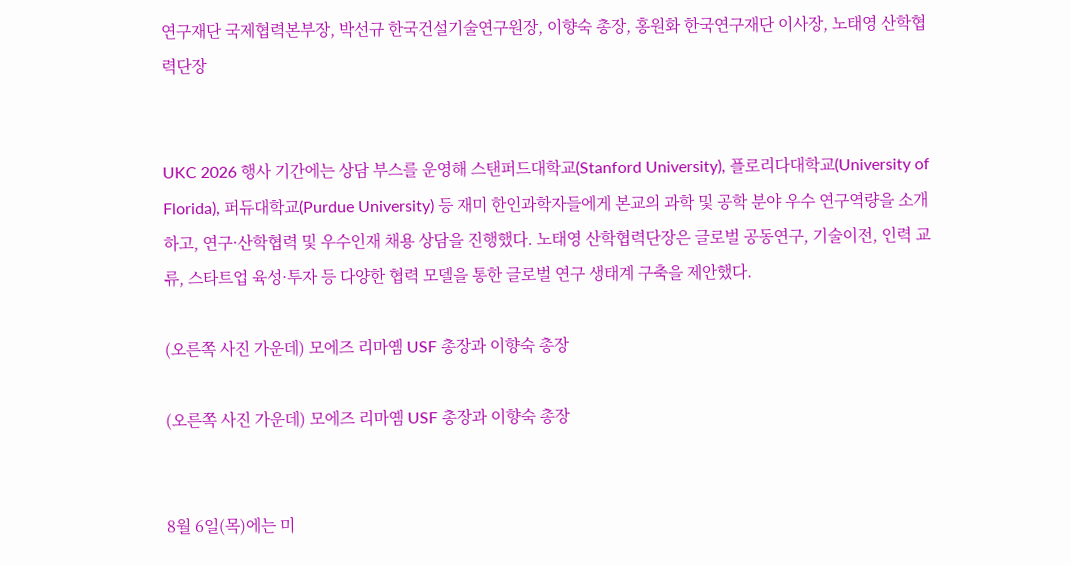연구재단 국제협력본부장, 박선규 한국건설기술연구원장, 이향숙 총장, 홍원화 한국연구재단 이사장, 노태영 산학협력단장


UKC 2026 행사 기간에는 상담 부스를 운영해 스탠퍼드대학교(Stanford University), 플로리다대학교(University of Florida), 퍼듀대학교(Purdue University) 등 재미 한인과학자들에게 본교의 과학 및 공학 분야 우수 연구역량을 소개하고, 연구·산학협력 및 우수인재 채용 상담을 진행했다. 노태영 산학협력단장은 글로벌 공동연구, 기술이전, 인력 교류, 스타트업 육성·투자 등 다양한 협력 모델을 통한 글로벌 연구 생태계 구축을 제안했다.

(오른쪽 사진 가운데) 모에즈 리마옘 USF 총장과 이향숙 총장

(오른쪽 사진 가운데) 모에즈 리마옘 USF 총장과 이향숙 총장


8월 6일(목)에는 미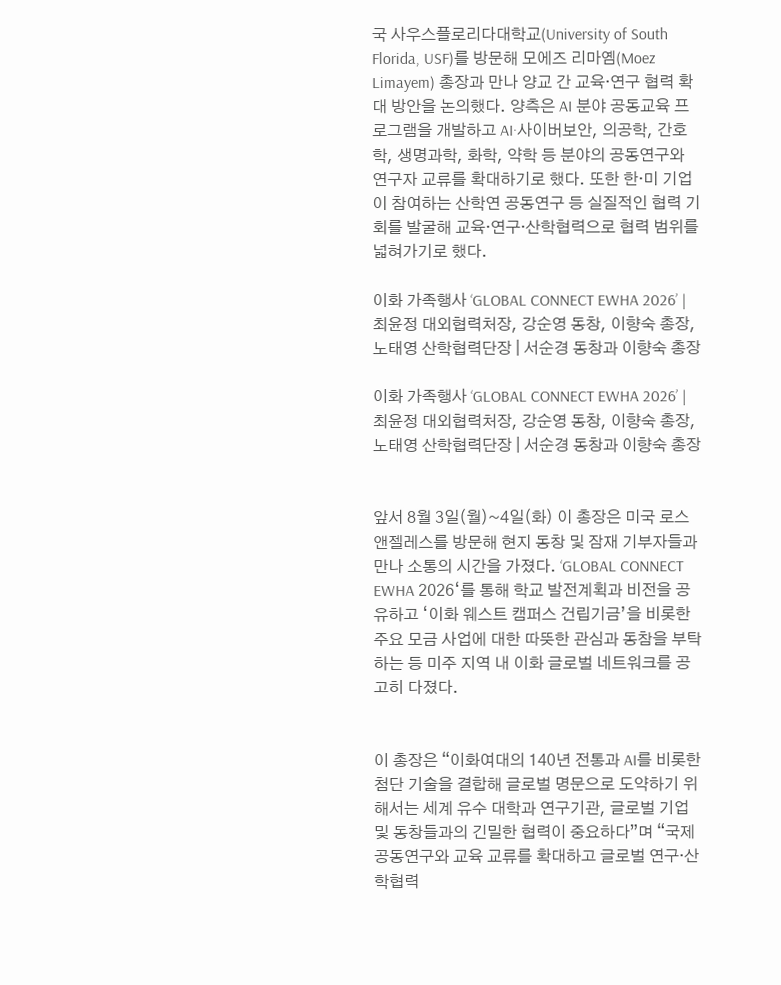국 사우스플로리다대학교(University of South Florida, USF)를 방문해 모에즈 리마옘(Moez Limayem) 총장과 만나 양교 간 교육·연구 협력 확대 방안을 논의했다. 양측은 AI 분야 공동교육 프로그램을 개발하고 AI·사이버보안, 의공학, 간호학, 생명과학, 화학, 약학 등 분야의 공동연구와 연구자 교류를 확대하기로 했다. 또한 한·미 기업이 참여하는 산학연 공동연구 등 실질적인 협력 기회를 발굴해 교육·연구·산학협력으로 협력 범위를 넓혀가기로 했다.

이화 가족행사 ‘GLOBAL CONNECT EWHA 2026’ | 최윤정 대외협력처장, 강순영 동창, 이향숙 총장, 노태영 산학협력단장 | 서순경 동창과 이향숙 총장

이화 가족행사 ‘GLOBAL CONNECT EWHA 2026’ | 최윤정 대외협력처장, 강순영 동창, 이향숙 총장, 노태영 산학협력단장 | 서순경 동창과 이향숙 총장


앞서 8월 3일(월)~4일(화) 이 총장은 미국 로스앤젤레스를 방문해 현지 동창 및 잠재 기부자들과 만나 소통의 시간을 가졌다. ‘GLOBAL CONNECT EWHA 2026‘를 통해 학교 발전계획과 비전을 공유하고 ‘이화 웨스트 캠퍼스 건립기금’을 비롯한 주요 모금 사업에 대한 따뜻한 관심과 동참을 부탁하는 등 미주 지역 내 이화 글로벌 네트워크를 공고히 다졌다.


이 총장은 “이화여대의 140년 전통과 AI를 비롯한 첨단 기술을 결합해 글로벌 명문으로 도약하기 위해서는 세계 유수 대학과 연구기관, 글로벌 기업 및 동창들과의 긴밀한 협력이 중요하다”며 “국제 공동연구와 교육 교류를 확대하고 글로벌 연구·산학협력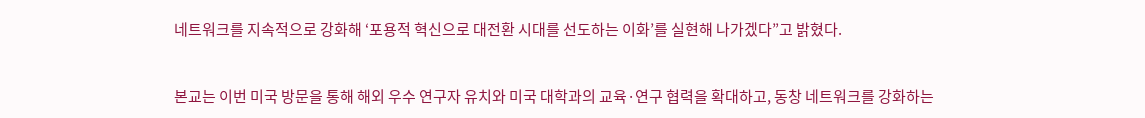네트워크를 지속적으로 강화해 ‘포용적 혁신으로 대전환 시대를 선도하는 이화’를 실현해 나가겠다”고 밝혔다.


본교는 이번 미국 방문을 통해 해외 우수 연구자 유치와 미국 대학과의 교육·연구 협력을 확대하고, 동창 네트워크를 강화하는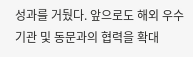성과를 거뒀다. 앞으로도 해외 우수 기관 및 동문과의 협력을 확대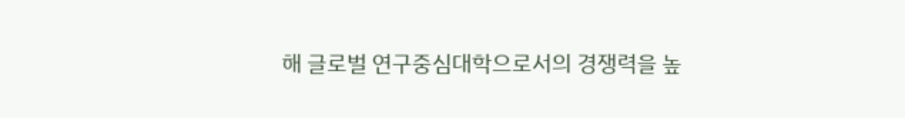해 글로벌 연구중심대학으로서의 경쟁력을 높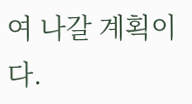여 나갈 계획이다.